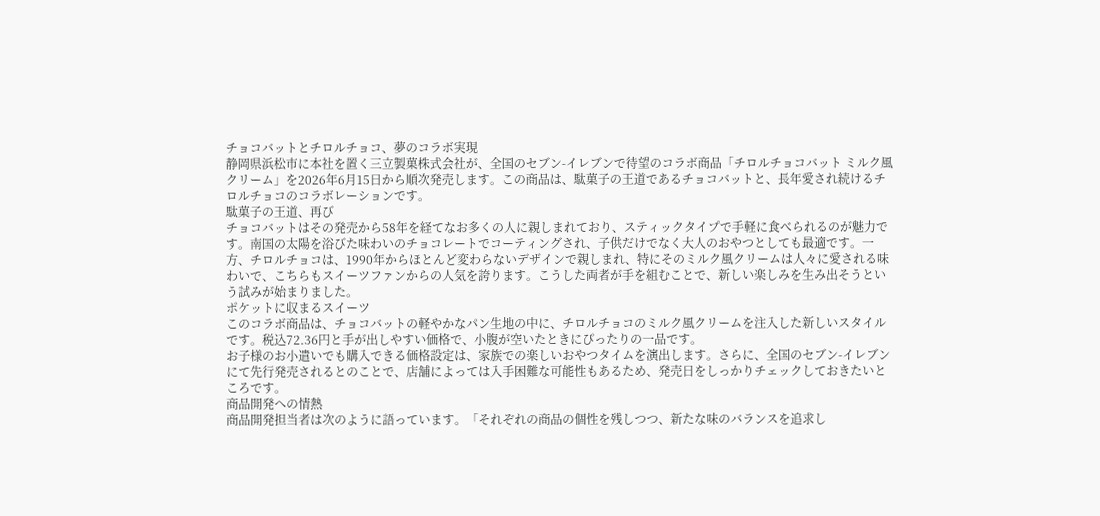チョコバットとチロルチョコ、夢のコラボ実現
静岡県浜松市に本社を置く三立製菓株式会社が、全国のセブン-イレブンで待望のコラボ商品「チロルチョコバット ミルク風クリーム」を2026年6月15日から順次発売します。この商品は、駄菓子の王道であるチョコバットと、長年愛され続けるチロルチョコのコラボレーションです。
駄菓子の王道、再び
チョコバットはその発売から58年を経てなお多くの人に親しまれており、スティックタイプで手軽に食べられるのが魅力です。南国の太陽を浴びた味わいのチョコレートでコーティングされ、子供だけでなく大人のおやつとしても最適です。一方、チロルチョコは、1990年からほとんど変わらないデザインで親しまれ、特にそのミルク風クリームは人々に愛される味わいで、こちらもスイーツファンからの人気を誇ります。こうした両者が手を組むことで、新しい楽しみを生み出そうという試みが始まりました。
ポケットに収まるスイーツ
このコラボ商品は、チョコバットの軽やかなパン生地の中に、チロルチョコのミルク風クリームを注入した新しいスタイルです。税込72.36円と手が出しやすい価格で、小腹が空いたときにぴったりの一品です。
お子様のお小遣いでも購入できる価格設定は、家族での楽しいおやつタイムを演出します。さらに、全国のセブン-イレブンにて先行発売されるとのことで、店舗によっては入手困難な可能性もあるため、発売日をしっかりチェックしておきたいところです。
商品開発への情熱
商品開発担当者は次のように語っています。「それぞれの商品の個性を残しつつ、新たな味のバランスを追求し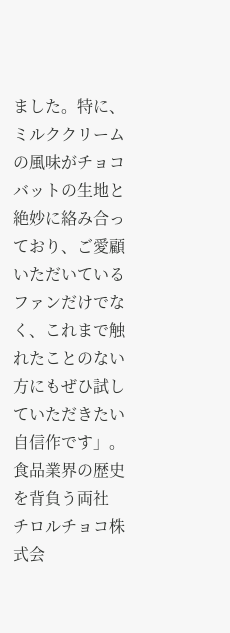ました。特に、ミルククリームの風味がチョコバットの生地と絶妙に絡み合っており、ご愛顧いただいているファンだけでなく、これまで触れたことのない方にもぜひ試していただきたい自信作です」。
食品業界の歴史を背負う両社
チロルチョコ株式会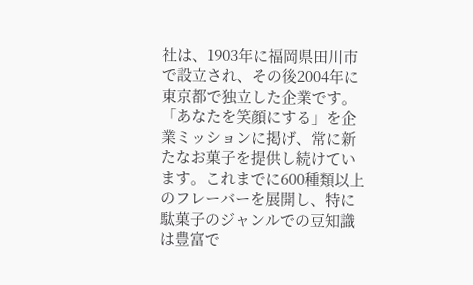社は、1903年に福岡県田川市で設立され、その後2004年に東京都で独立した企業です。「あなたを笑顔にする」を企業ミッションに掲げ、常に新たなお菓子を提供し続けています。これまでに600種類以上のフレーバーを展開し、特に駄菓子のジャンルでの豆知識は豊富で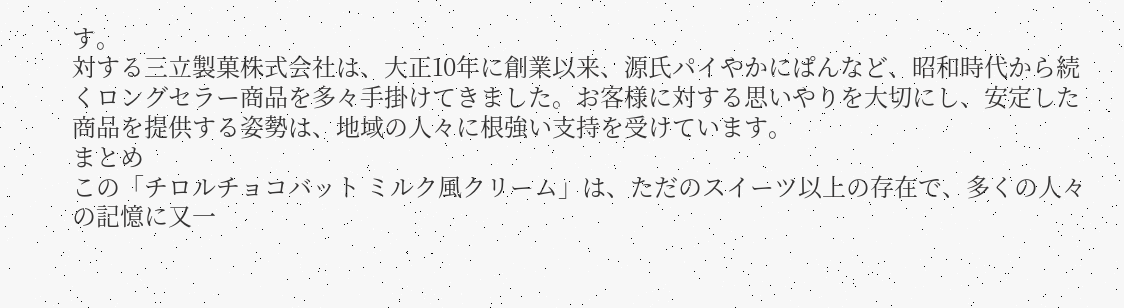す。
対する三立製菓株式会社は、大正10年に創業以来、源氏パイやかにぱんなど、昭和時代から続くロングセラー商品を多々手掛けてきました。お客様に対する思いやりを大切にし、安定した商品を提供する姿勢は、地域の人々に根強い支持を受けています。
まとめ
この「チロルチョコバット ミルク風クリーム」は、ただのスイーツ以上の存在で、多くの人々の記憶に又一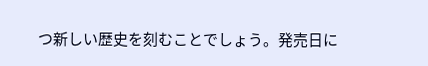つ新しい歴史を刻むことでしょう。発売日に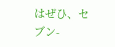はぜひ、セブン-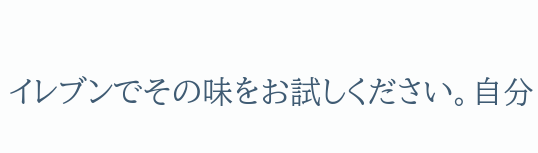イレブンでその味をお試しください。自分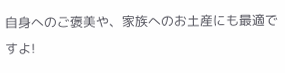自身へのご褒美や、家族へのお土産にも最適ですよ!